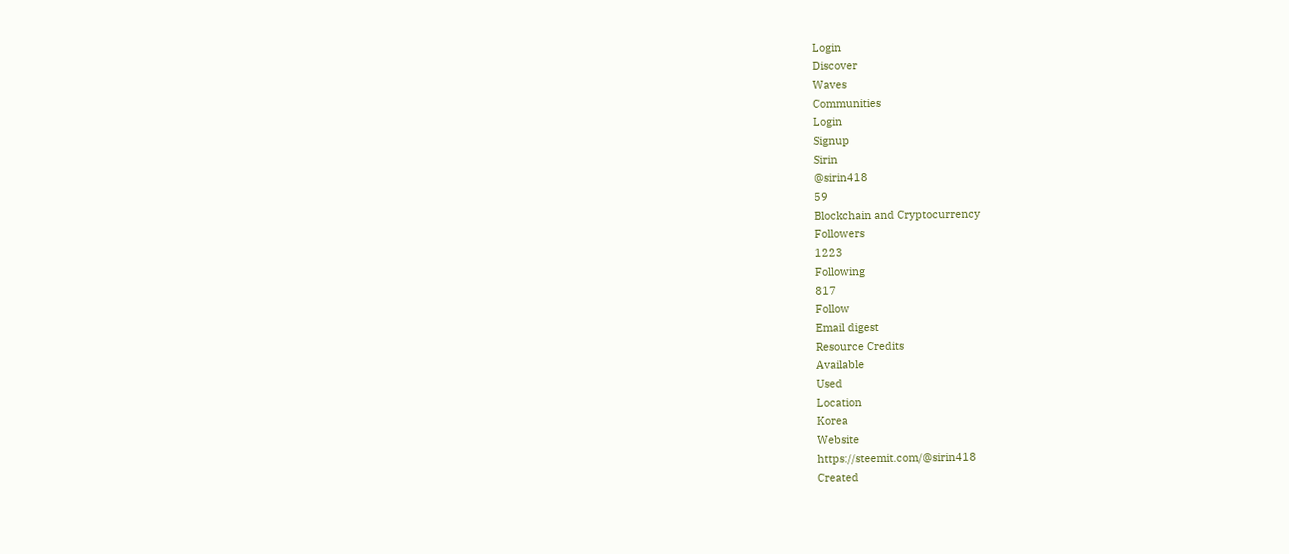Login
Discover
Waves
Communities
Login
Signup
Sirin
@sirin418
59
Blockchain and Cryptocurrency
Followers
1223
Following
817
Follow
Email digest
Resource Credits
Available
Used
Location
Korea
Website
https://steemit.com/@sirin418
Created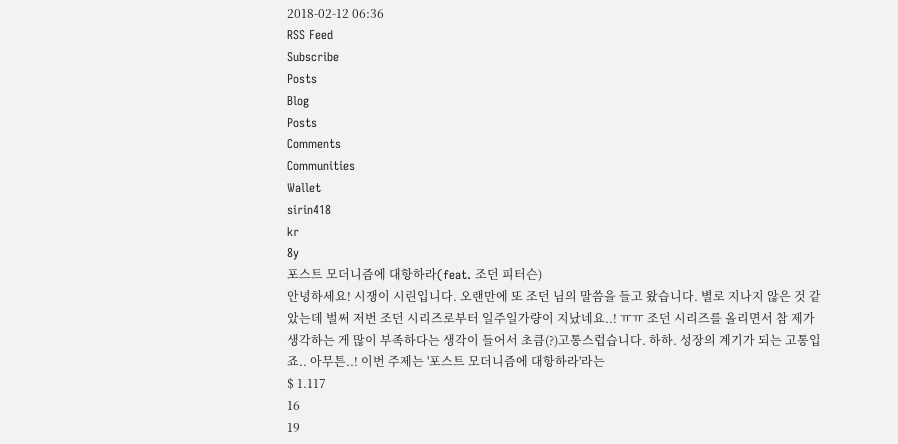2018-02-12 06:36
RSS Feed
Subscribe
Posts
Blog
Posts
Comments
Communities
Wallet
sirin418
kr
8y
포스트 모더니즘에 대항하라(feat. 조던 피터슨)
안녕하세요! 시쟁이 시린입니다. 오랜만에 또 조던 님의 말씀을 들고 왔습니다. 별로 지나지 않은 것 같았는데 벌써 저번 조던 시리즈로부터 일주일가량이 지났네요..! ㅠㅠ 조던 시리즈를 올리면서 참 제가 생각하는 게 많이 부족하다는 생각이 들어서 초큼(?)고통스럽습니다. 하하. 성장의 계기가 되는 고통입죠.. 아무튼..! 이번 주제는 '포스트 모더니즘에 대항하라'라는
$ 1.117
16
19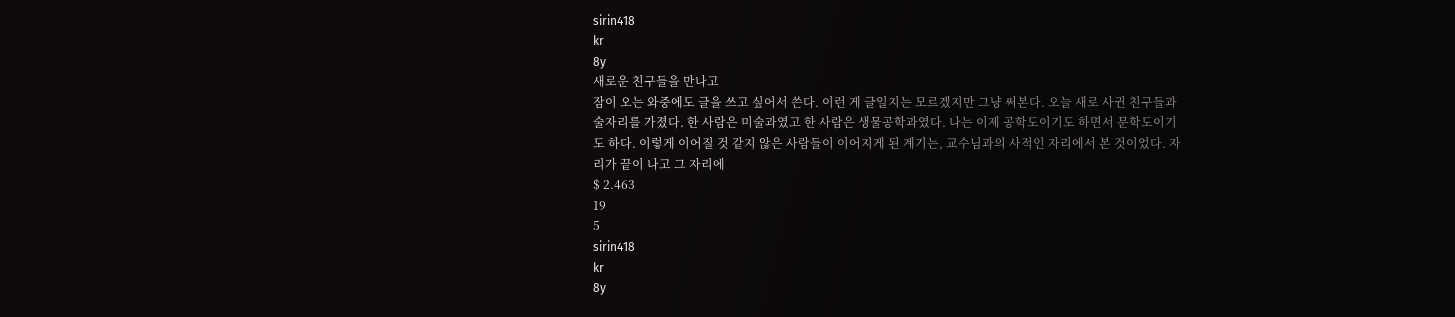sirin418
kr
8y
새로운 친구들을 만나고
잠이 오는 와중에도 글을 쓰고 싶어서 쓴다. 이런 게 글일지는 모르겠지만 그냥 써본다. 오늘 새로 사귄 친구들과 술자리를 가졌다. 한 사람은 미술과였고 한 사람은 생물공학과였다. 나는 이제 공학도이기도 하면서 문학도이기도 하다. 이렇게 이어질 것 같지 않은 사람들이 이어지게 된 계기는, 교수님과의 사적인 자리에서 본 것이었다. 자리가 끝이 나고 그 자리에
$ 2.463
19
5
sirin418
kr
8y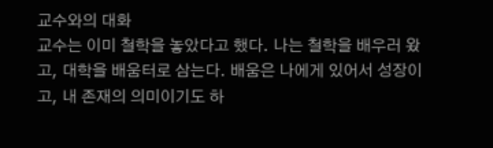교수와의 대화
교수는 이미 철학을 놓았다고 했다. 나는 철학을 배우러 왔고, 대학을 배움터로 삼는다. 배움은 나에게 있어서 성장이고, 내 존재의 의미이기도 하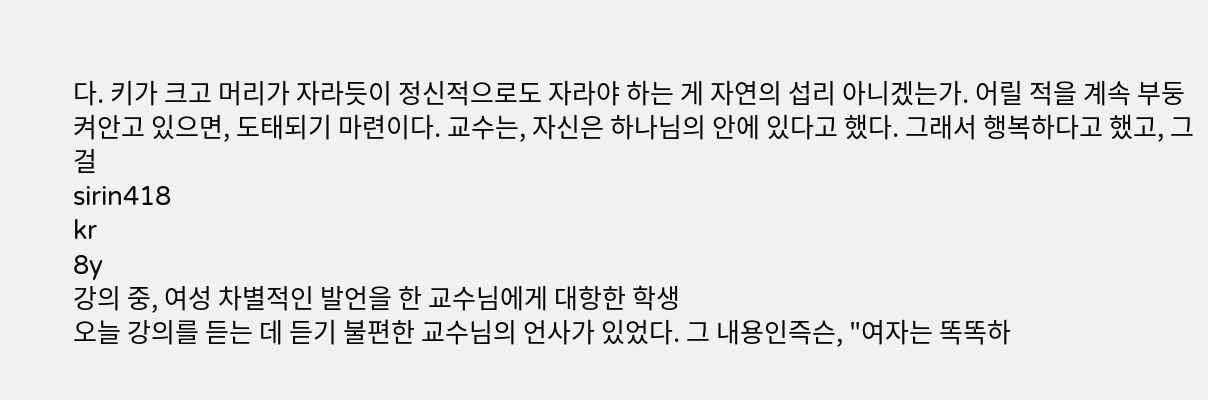다. 키가 크고 머리가 자라듯이 정신적으로도 자라야 하는 게 자연의 섭리 아니겠는가. 어릴 적을 계속 부둥켜안고 있으면, 도태되기 마련이다. 교수는, 자신은 하나님의 안에 있다고 했다. 그래서 행복하다고 했고, 그걸
sirin418
kr
8y
강의 중, 여성 차별적인 발언을 한 교수님에게 대항한 학생
오늘 강의를 듣는 데 듣기 불편한 교수님의 언사가 있었다. 그 내용인즉슨, "여자는 똑똑하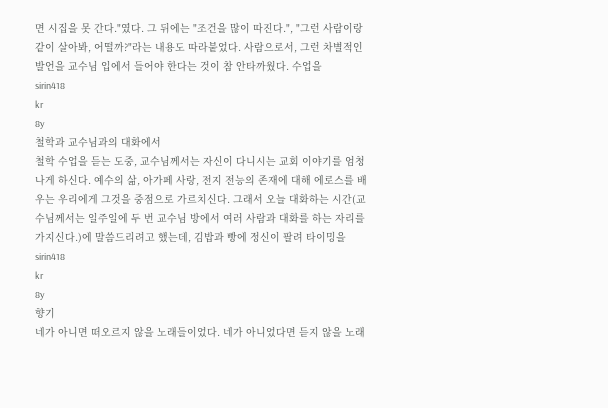면 시집을 못 간다."였다. 그 뒤에는 "조건을 많이 따진다.", "그런 사람이랑 같이 살아봐, 어떨까?"라는 내용도 따라붙었다. 사람으로서, 그런 차별적인 발언을 교수님 입에서 들어야 한다는 것이 참 안타까웠다. 수업을
sirin418
kr
8y
철학과 교수님과의 대화에서
철학 수업을 듣는 도중, 교수님께서는 자신이 다니시는 교회 이야기를 엄청나게 하신다. 예수의 삶, 아가페 사랑, 전지 전능의 존재에 대해 에로스를 배우는 우리에게 그것을 중점으로 가르치신다. 그래서 오늘 대화하는 시간(교수님께서는 일주일에 두 번 교수님 방에서 여러 사람과 대화를 하는 자리를 가지신다.)에 말씀드리려고 했는데, 김밥과 빵에 정신이 팔려 타이밍을
sirin418
kr
8y
향기
네가 아니면 떠오르지 않을 노래들이었다. 네가 아니었다면 듣지 않을 노래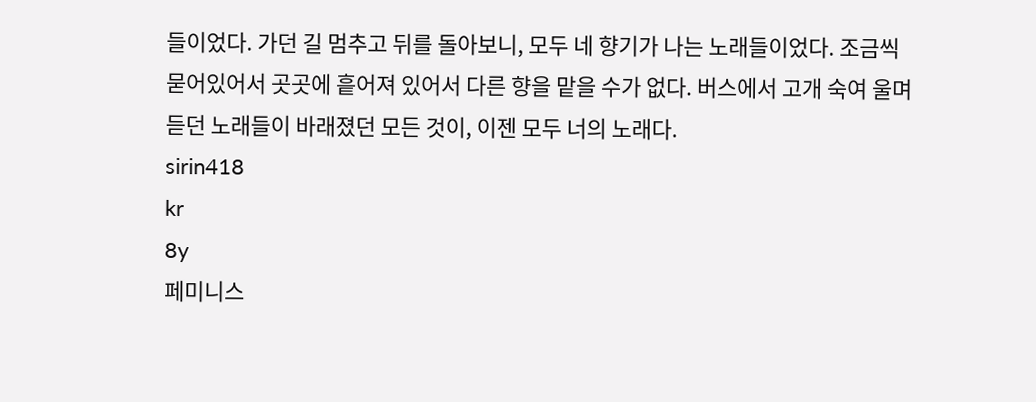들이었다. 가던 길 멈추고 뒤를 돌아보니, 모두 네 향기가 나는 노래들이었다. 조금씩 묻어있어서 곳곳에 흩어져 있어서 다른 향을 맡을 수가 없다. 버스에서 고개 숙여 울며 듣던 노래들이 바래졌던 모든 것이, 이젠 모두 너의 노래다.
sirin418
kr
8y
페미니스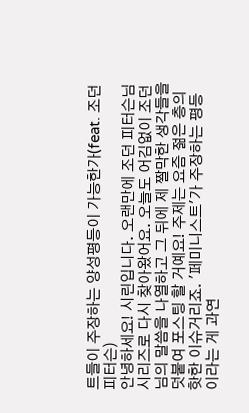트들이 주장하는 양성평등이 가능한가(feat. 조던 피터슨)
안녕하세요! 시린입니다. 오랜만에 조던 피터슨님 시리즈로 다시 찾아왔어요. 오늘도 어김없이 조던님의 말씀을 나열하고 그 뒤에 제 짤막한 생각들을 덧붙여 포스팅 할 거예요! 주제는 요즘 젊은 층의 핫한 이슈거리죠. '페미니스트'가 주장하는 평등이라는 게 과연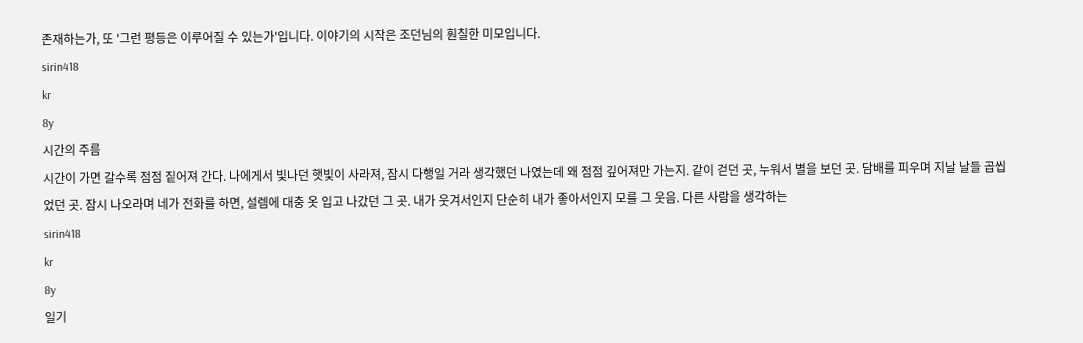존재하는가, 또 '그런 평등은 이루어질 수 있는가'입니다. 이야기의 시작은 조던님의 훤칠한 미모입니다.
sirin418
kr
8y
시간의 주름
시간이 가면 갈수록 점점 짙어져 간다. 나에게서 빛나던 햇빛이 사라져, 잠시 다행일 거라 생각했던 나였는데 왜 점점 깊어져만 가는지. 같이 걷던 곳, 누워서 별을 보던 곳. 담배를 피우며 지날 날들 곱씹었던 곳. 잠시 나오라며 네가 전화를 하면, 설렘에 대충 옷 입고 나갔던 그 곳. 내가 웃겨서인지 단순히 내가 좋아서인지 모를 그 웃음. 다른 사람을 생각하는
sirin418
kr
8y
일기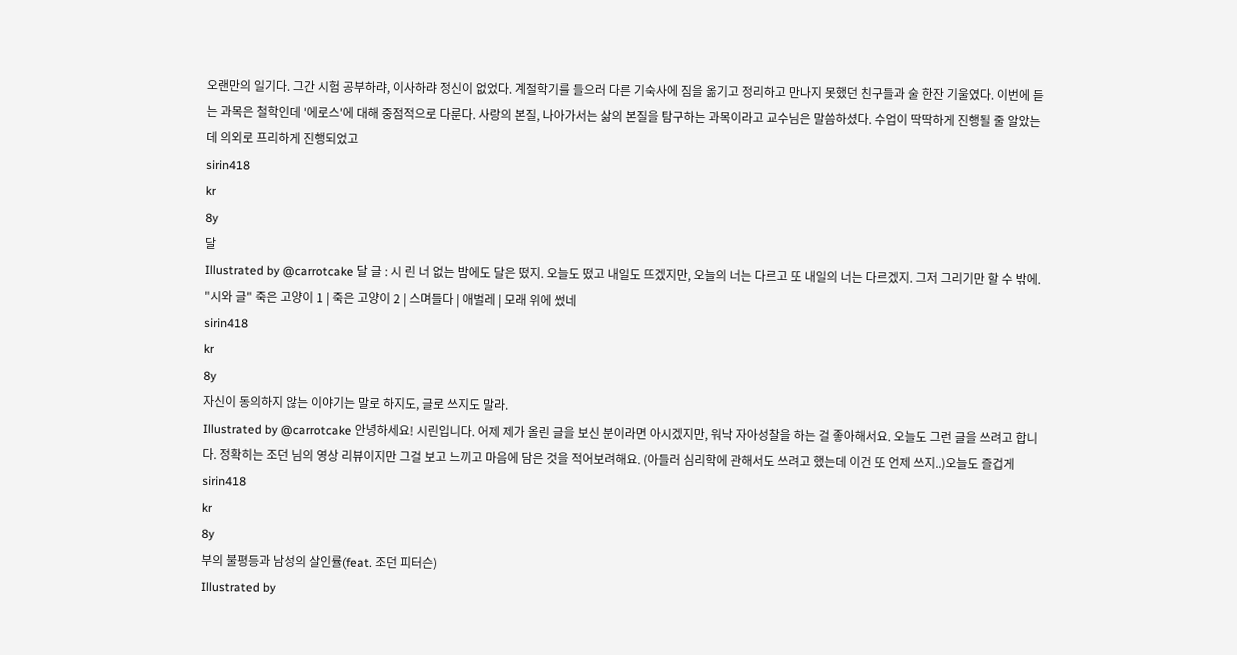오랜만의 일기다. 그간 시험 공부하랴, 이사하랴 정신이 없었다. 계절학기를 들으러 다른 기숙사에 짐을 옮기고 정리하고 만나지 못했던 친구들과 술 한잔 기울였다. 이번에 듣는 과목은 철학인데 '에로스'에 대해 중점적으로 다룬다. 사랑의 본질, 나아가서는 삶의 본질을 탐구하는 과목이라고 교수님은 말씀하셨다. 수업이 딱딱하게 진행될 줄 알았는데 의외로 프리하게 진행되었고
sirin418
kr
8y
달
Illustrated by @carrotcake 달 글 : 시 린 너 없는 밤에도 달은 떴지. 오늘도 떴고 내일도 뜨겠지만, 오늘의 너는 다르고 또 내일의 너는 다르겠지. 그저 그리기만 할 수 밖에. "시와 글" 죽은 고양이 1 | 죽은 고양이 2 | 스며들다 | 애벌레 | 모래 위에 썼네
sirin418
kr
8y
자신이 동의하지 않는 이야기는 말로 하지도, 글로 쓰지도 말라.
Illustrated by @carrotcake 안녕하세요! 시린입니다. 어제 제가 올린 글을 보신 분이라면 아시겠지만, 워낙 자아성찰을 하는 걸 좋아해서요. 오늘도 그런 글을 쓰려고 합니다. 정확히는 조던 님의 영상 리뷰이지만 그걸 보고 느끼고 마음에 담은 것을 적어보려해요. (아들러 심리학에 관해서도 쓰려고 했는데 이건 또 언제 쓰지..)오늘도 즐겁게
sirin418
kr
8y
부의 불평등과 남성의 살인률(feat. 조던 피터슨)
Illustrated by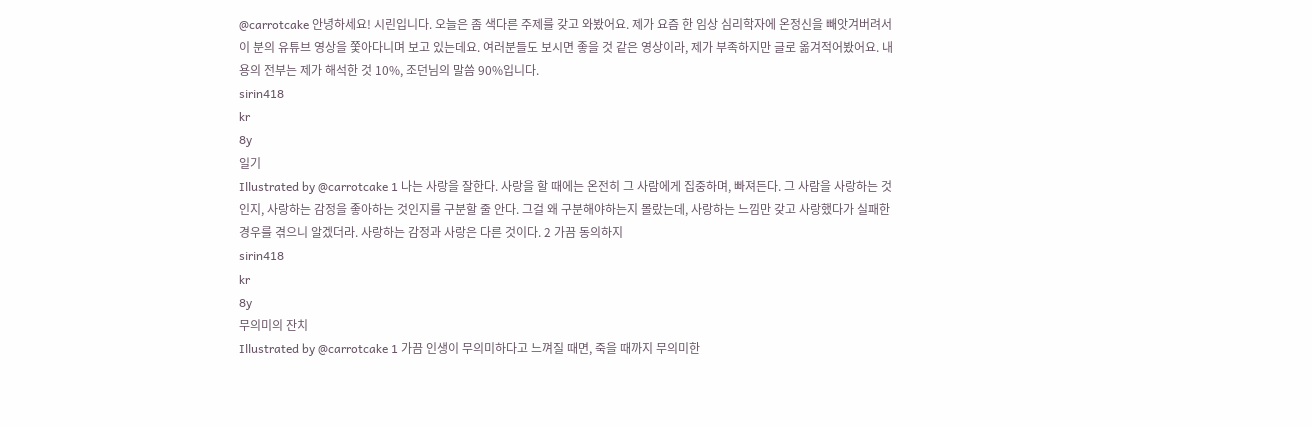@carrotcake 안녕하세요! 시린입니다. 오늘은 좀 색다른 주제를 갖고 와봤어요. 제가 요즘 한 임상 심리학자에 온정신을 빼앗겨버려서 이 분의 유튜브 영상을 쫓아다니며 보고 있는데요. 여러분들도 보시면 좋을 것 같은 영상이라, 제가 부족하지만 글로 옮겨적어봤어요. 내용의 전부는 제가 해석한 것 10%, 조던님의 말씀 90%입니다.
sirin418
kr
8y
일기
Illustrated by @carrotcake 1 나는 사랑을 잘한다. 사랑을 할 때에는 온전히 그 사람에게 집중하며, 빠져든다. 그 사람을 사랑하는 것인지, 사랑하는 감정을 좋아하는 것인지를 구분할 줄 안다. 그걸 왜 구분해야하는지 몰랐는데, 사랑하는 느낌만 갖고 사랑했다가 실패한 경우를 겪으니 알겠더라. 사랑하는 감정과 사랑은 다른 것이다. 2 가끔 동의하지
sirin418
kr
8y
무의미의 잔치
Illustrated by @carrotcake 1 가끔 인생이 무의미하다고 느껴질 때면, 죽을 때까지 무의미한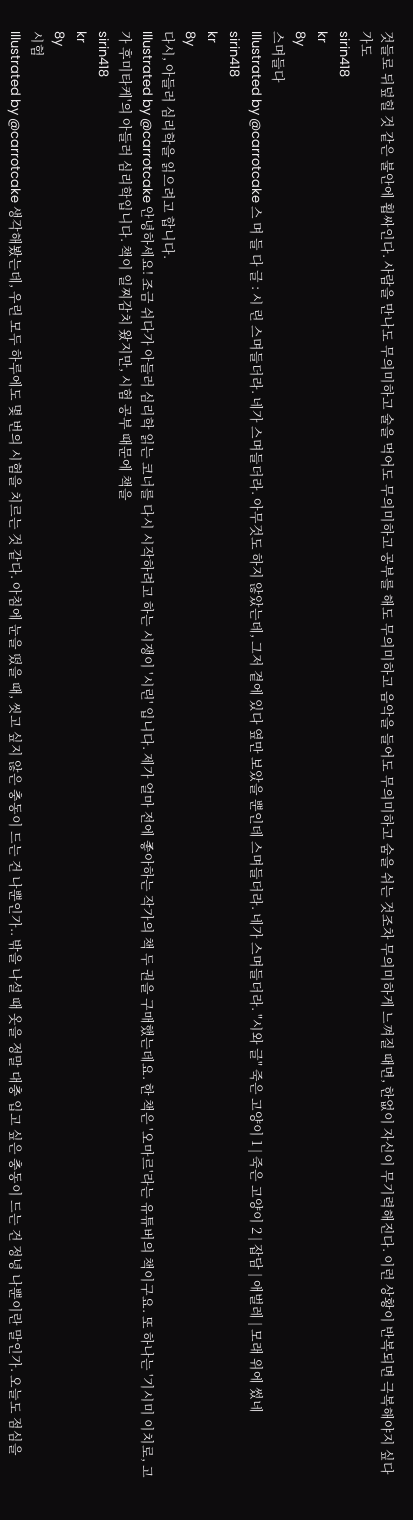것들로 뒤덮힐 것 같은 불안에 휩싸인다. 사람을 만나도 무의미하고 술을 먹어도 무의미하고 공부를 해도 무의미하고 음악을 들어도 무의미하고 숨을 쉬는 것조차 무의미하게 느껴질 때면, 한없이 자신이 무기력해진다. 이런 상황이 반복되면 극복해야지 싶다가도
sirin418
kr
8y
스며들다
Illustrated by @carrotcake 스 며 들 다 글 : 시 린 스며들더라. 네가 스며들더라. 아무것도 하지 않았는데, 그저 곁에 있다 옆만 보았을 뿐인데 스며들더라. 네가 스며들더라. "시와 글" 죽은 고양이 1 | 죽은 고양이 2 | 잡담 | 애벌레 | 모래 위에 썼네
sirin418
kr
8y
다시, 아들러 심리학을 읽으려고 합니다.
Illustrated by @carrotcake 안녕하세요! 조금 쉬다가 아들러 심리학 읽는 코너를 다시 시작하려고 하는 시쟁이 '시린' 입니다. 제가 얼마 전에 좋아하는 작가의 책 두 권을 구매했는데요. 한 책은 '오마르'라는 유튜버의 책이구요. 또 하나는 '기시미 이치로, 고가 후미타케'의 아들러 심리학입니다. 책이 일찌감치 왔지만, 시험 공부 때문에 책을
sirin418
kr
8y
시험
Illustrated by @carrotcake 생각해봤는데, 우린 모두 하루에도 몇 번의 시험을 치르는 것 같다. 아침에 눈을 떴을 때, 씻고 싶지 않은 충동이 드는 건 나뿐인가.. 밖을 나설 때 옷을 정말 대충 입고 싶은 충동이 드는 건 정녕 나뿐이란 말인가. 오늘도 점심을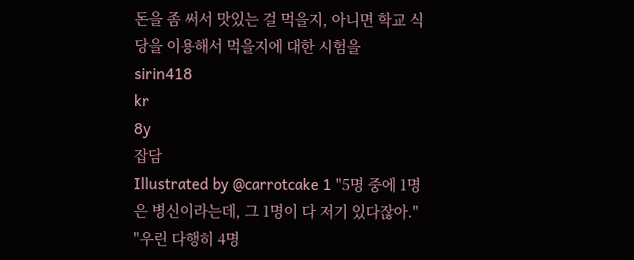돈을 좀 써서 맛있는 걸 먹을지, 아니면 학교 식당을 이용해서 먹을지에 대한 시험을
sirin418
kr
8y
잡담
Illustrated by @carrotcake 1 "5명 중에 1명은 병신이라는데, 그 1명이 다 저기 있다잖아." "우린 다행히 4명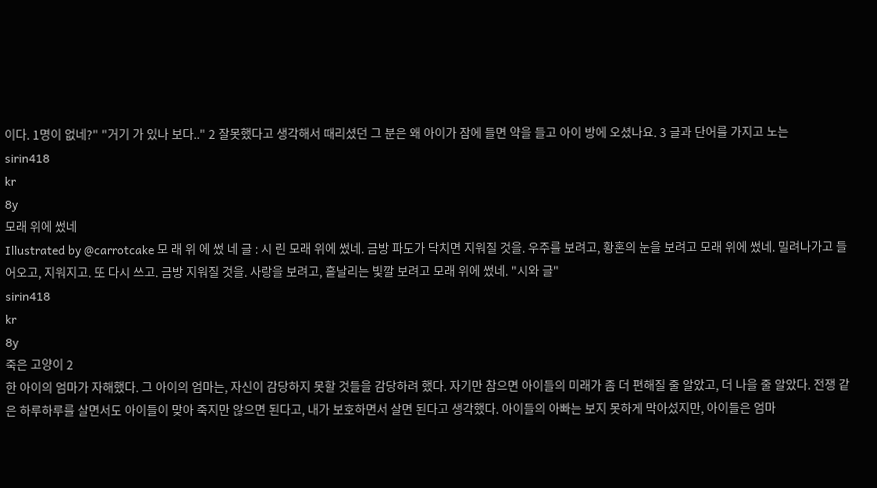이다. 1명이 없네?" "거기 가 있나 보다.." 2 잘못했다고 생각해서 때리셨던 그 분은 왜 아이가 잠에 들면 약을 들고 아이 방에 오셨나요. 3 글과 단어를 가지고 노는
sirin418
kr
8y
모래 위에 썼네
Illustrated by @carrotcake 모 래 위 에 썼 네 글 : 시 린 모래 위에 썼네. 금방 파도가 닥치면 지워질 것을. 우주를 보려고, 황혼의 눈을 보려고 모래 위에 썼네. 밀려나가고 들어오고, 지워지고. 또 다시 쓰고. 금방 지워질 것을. 사랑을 보려고, 흩날리는 빛깔 보려고 모래 위에 썼네. "시와 글"
sirin418
kr
8y
죽은 고양이 2
한 아이의 엄마가 자해했다. 그 아이의 엄마는, 자신이 감당하지 못할 것들을 감당하려 했다. 자기만 참으면 아이들의 미래가 좀 더 편해질 줄 알았고, 더 나을 줄 알았다. 전쟁 같은 하루하루를 살면서도 아이들이 맞아 죽지만 않으면 된다고, 내가 보호하면서 살면 된다고 생각했다. 아이들의 아빠는 보지 못하게 막아섰지만, 아이들은 엄마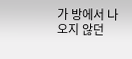가 방에서 나오지 않던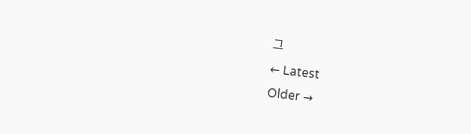그
← Latest
Older →